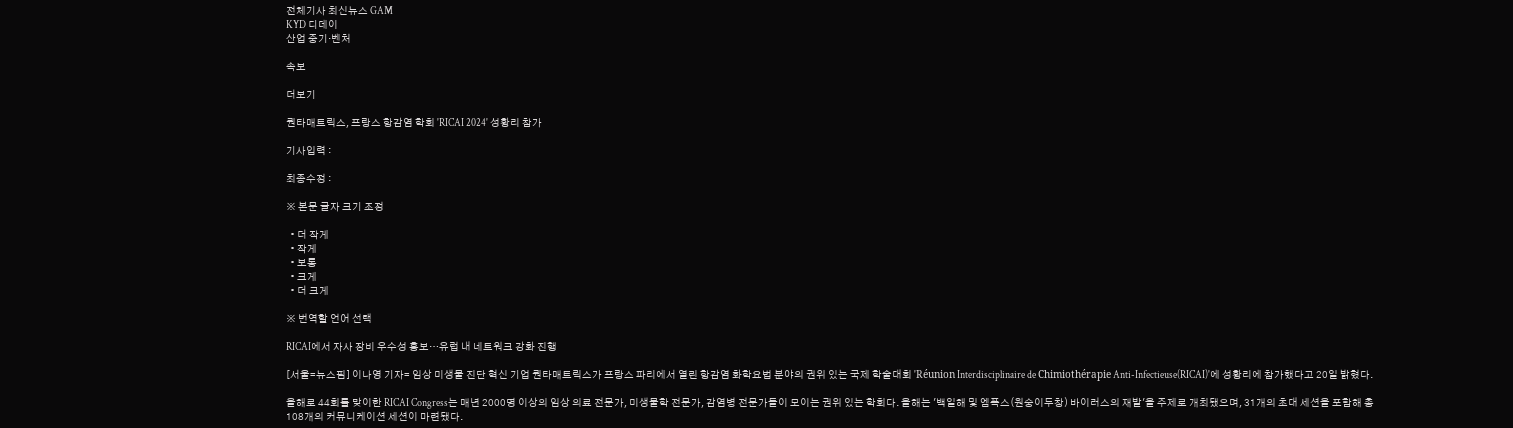전체기사 최신뉴스 GAM
KYD 디데이
산업 중기·벤처

속보

더보기

퀀타매트릭스, 프랑스 항감염 학회 'RICAI 2024' 성황리 참가

기사입력 :

최종수정 :

※ 본문 글자 크기 조정

  • 더 작게
  • 작게
  • 보통
  • 크게
  • 더 크게

※ 번역할 언어 선택

RICAI에서 자사 장비 우수성 홍보…유럽 내 네트워크 강화 진행

[서울=뉴스핌] 이나영 기자= 임상 미생물 진단 혁신 기업 퀀타매트릭스가 프랑스 파리에서 열린 항감염 화학요법 분야의 권위 있는 국제 학술대회 'Réunion Interdisciplinaire de Chimiothérapie Anti-Infectieuse(RICAI)'에 성황리에 참가했다고 20일 밝혔다.

올해로 44회를 맞이한 RICAI Congress는 매년 2000명 이상의 임상 의료 전문가, 미생물학 전문가, 감염병 전문가들이 모이는 권위 있는 학회다. 올해는 '백일해 및 엠폭스(원숭이두창) 바이러스의 재발'을 주제로 개최됐으며, 31개의 초대 세션을 포함해 총 108개의 커뮤니케이션 세션이 마련됐다.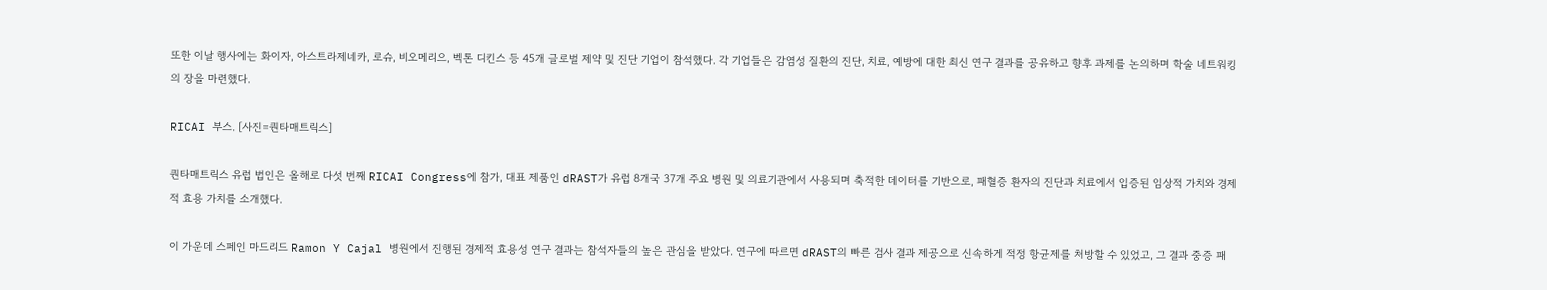또한 이날 행사에는 화이자, 아스트라제네카, 로슈, 비오메리으, 벡톤 디킨스 등 45개 글로벌 제약 및 진단 기업이 참석했다. 각 기업들은 감염성 질환의 진단, 치료, 예방에 대한 최신 연구 결과를 공유하고 향후 과제를 논의하며 학술 네트워킹의 장을 마련했다.

RICAI 부스. [사진=퀀타매트릭스]

퀀타매트릭스 유럽 법인은 올해로 다섯 번째 RICAI Congress에 참가, 대표 제품인 dRAST가 유럽 8개국 37개 주요 병원 및 의료기관에서 사용되며 축적한 데이터를 기반으로, 패혈증 환자의 진단과 치료에서 입증된 임상적 가치와 경제적 효용 가치를 소개했다.

이 가운데 스페인 마드리드 Ramon Y Cajal 병원에서 진행된 경제적 효용성 연구 결과는 참석자들의 높은 관심을 받았다. 연구에 따르면 dRAST의 빠른 검사 결과 제공으로 신속하게 적정 항균제를 처방할 수 있었고, 그 결과 중증 패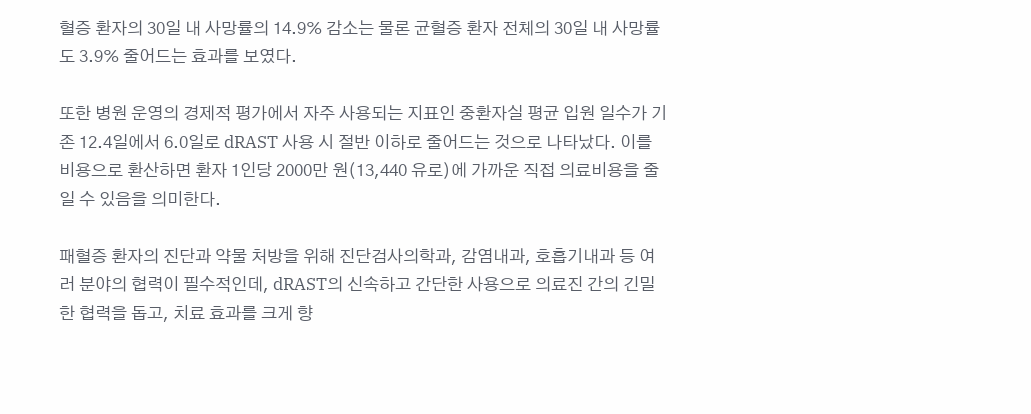혈증 환자의 30일 내 사망률의 14.9% 감소는 물론 균혈증 환자 전체의 30일 내 사망률도 3.9% 줄어드는 효과를 보였다.

또한 병원 운영의 경제적 평가에서 자주 사용되는 지표인 중환자실 평균 입원 일수가 기존 12.4일에서 6.0일로 dRAST 사용 시 절반 이하로 줄어드는 것으로 나타났다. 이를 비용으로 환산하면 환자 1인당 2000만 원(13,440 유로)에 가까운 직접 의료비용을 줄일 수 있음을 의미한다.

패혈증 환자의 진단과 약물 처방을 위해 진단검사의학과, 감염내과, 호흡기내과 등 여러 분야의 협력이 필수적인데, dRAST의 신속하고 간단한 사용으로 의료진 간의 긴밀한 협력을 돕고, 치료 효과를 크게 향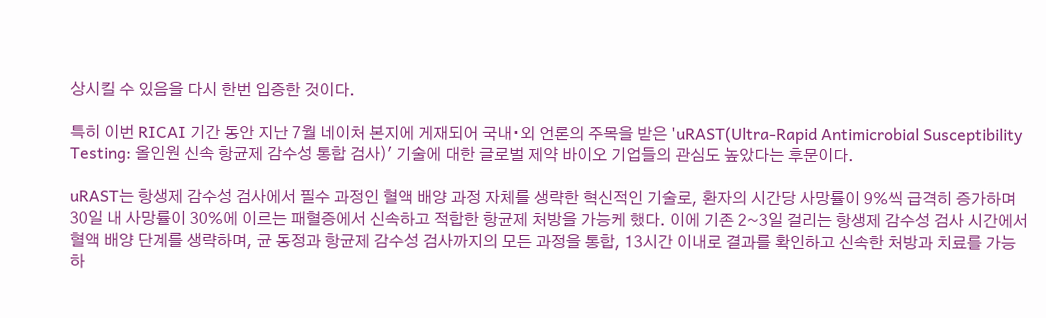상시킬 수 있음을 다시 한번 입증한 것이다.

특히 이번 RICAI 기간 동안 지난 7월 네이처 본지에 게재되어 국내∙외 언론의 주목을 받은 'uRAST(Ultra-Rapid Antimicrobial Susceptibility Testing: 올인원 신속 항균제 감수성 통합 검사)' 기술에 대한 글로벌 제약 바이오 기업들의 관심도 높았다는 후문이다.

uRAST는 항생제 감수성 검사에서 필수 과정인 혈액 배양 과정 자체를 생략한 혁신적인 기술로, 환자의 시간당 사망률이 9%씩 급격히 증가하며 30일 내 사망률이 30%에 이르는 패혈증에서 신속하고 적합한 항균제 처방을 가능케 했다. 이에 기존 2~3일 걸리는 항생제 감수성 검사 시간에서 혈액 배양 단계를 생략하며, 균 동정과 항균제 감수성 검사까지의 모든 과정을 통합, 13시간 이내로 결과를 확인하고 신속한 처방과 치료를 가능하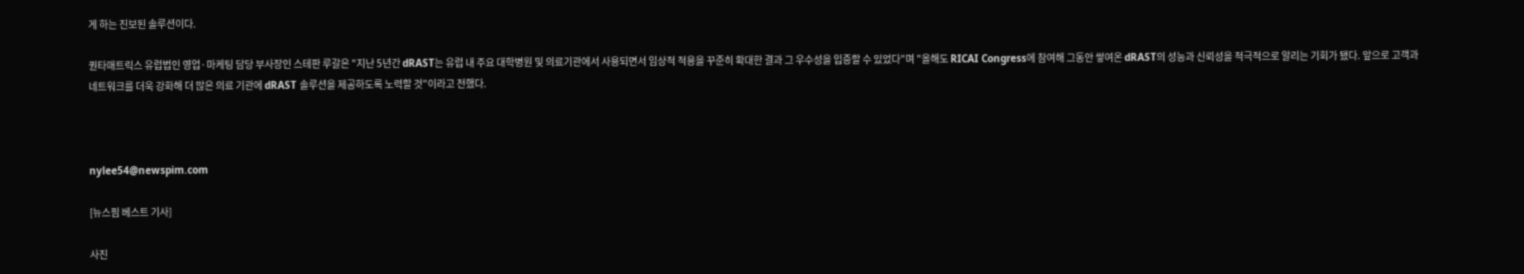게 하는 진보된 솔루션이다.

퀀타매트릭스 유럽법인 영업·마케팅 담당 부사장인 스테판 루갈은 "지난 5년간 dRAST는 유럽 내 주요 대학병원 및 의료기관에서 사용되면서 임상적 적용을 꾸준히 확대한 결과 그 우수성을 입증할 수 있었다"며 "올해도 RICAI Congress에 참여해 그동안 쌓여온 dRAST의 성능과 신뢰성을 적극적으로 알리는 기회가 됐다. 앞으로 고객과 네트워크를 더욱 강화해 더 많은 의료 기관에 dRAST 솔루션을 제공하도록 노력할 것"이라고 전했다.



nylee54@newspim.com

[뉴스핌 베스트 기사]

사진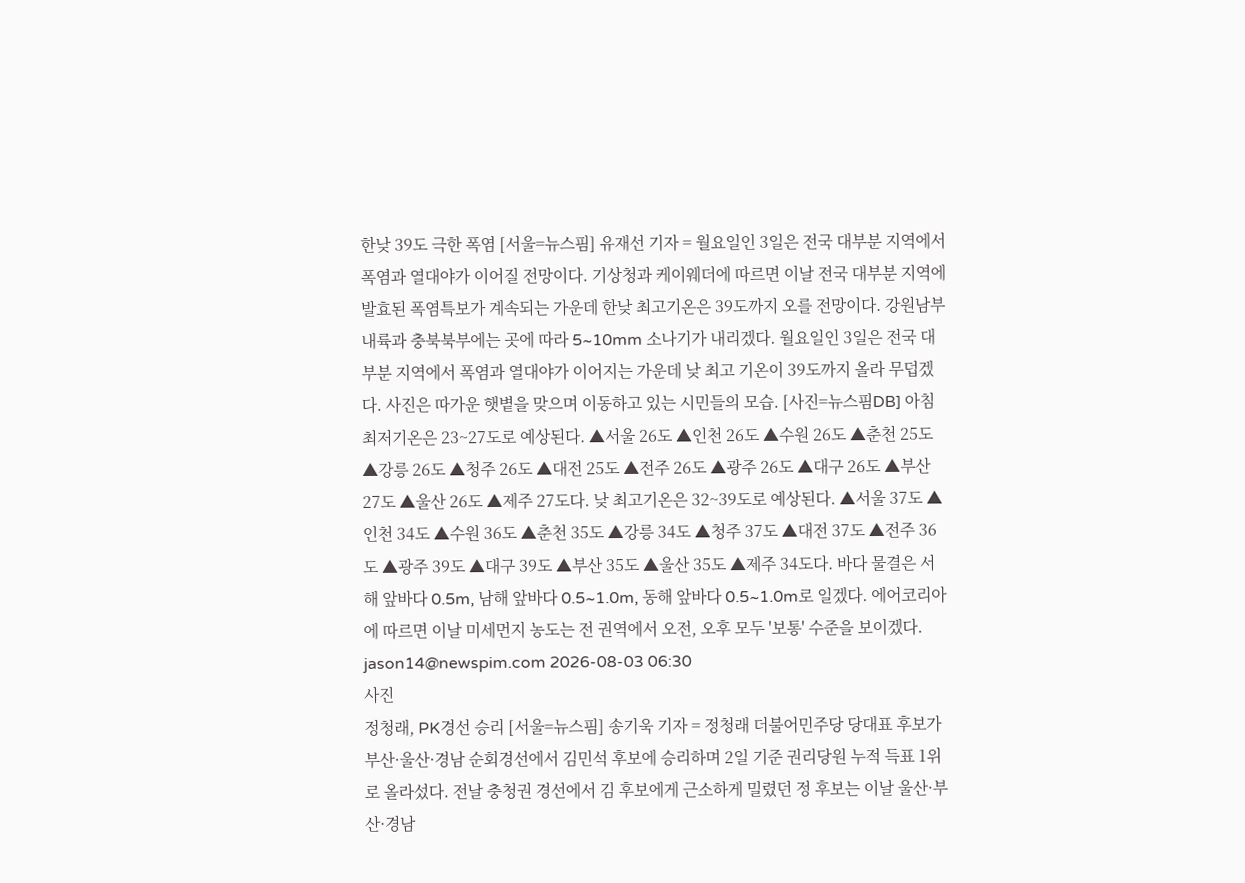한낮 39도 극한 폭염 [서울=뉴스핌] 유재선 기자 = 월요일인 3일은 전국 대부분 지역에서 폭염과 열대야가 이어질 전망이다. 기상청과 케이웨더에 따르면 이날 전국 대부분 지역에 발효된 폭염특보가 계속되는 가운데 한낮 최고기온은 39도까지 오를 전망이다. 강원남부내륙과 충북북부에는 곳에 따라 5~10mm 소나기가 내리겠다. 월요일인 3일은 전국 대부분 지역에서 폭염과 열대야가 이어지는 가운데 낮 최고 기온이 39도까지 올라 무덥겠다. 사진은 따가운 햇볕을 맞으며 이동하고 있는 시민들의 모습. [사진=뉴스핌DB] 아침 최저기온은 23~27도로 예상된다. ▲서울 26도 ▲인천 26도 ▲수원 26도 ▲춘천 25도 ▲강릉 26도 ▲청주 26도 ▲대전 25도 ▲전주 26도 ▲광주 26도 ▲대구 26도 ▲부산 27도 ▲울산 26도 ▲제주 27도다. 낮 최고기온은 32~39도로 예상된다. ▲서울 37도 ▲인천 34도 ▲수원 36도 ▲춘천 35도 ▲강릉 34도 ▲청주 37도 ▲대전 37도 ▲전주 36도 ▲광주 39도 ▲대구 39도 ▲부산 35도 ▲울산 35도 ▲제주 34도다. 바다 물결은 서해 앞바다 0.5m, 남해 앞바다 0.5~1.0m, 동해 앞바다 0.5~1.0m로 일겠다. 에어코리아에 따르면 이날 미세먼지 농도는 전 권역에서 오전, 오후 모두 '보통' 수준을 보이겠다. jason14@newspim.com 2026-08-03 06:30
사진
정청래, PK경선 승리 [서울=뉴스핌] 송기욱 기자 = 정청래 더불어민주당 당대표 후보가 부산·울산·경남 순회경선에서 김민석 후보에 승리하며 2일 기준 권리당원 누적 득표 1위로 올라섰다. 전날 충청권 경선에서 김 후보에게 근소하게 밀렸던 정 후보는 이날 울산·부산·경남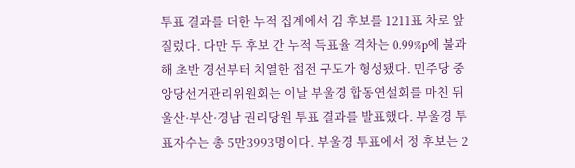투표 결과를 더한 누적 집계에서 김 후보를 1211표 차로 앞질렀다. 다만 두 후보 간 누적 득표율 격차는 0.99%p에 불과해 초반 경선부터 치열한 접전 구도가 형성됐다. 민주당 중앙당선거관리위원회는 이날 부울경 합동연설회를 마친 뒤 울산·부산·경남 권리당원 투표 결과를 발표했다. 부울경 투표자수는 총 5만3993명이다. 부울경 투표에서 정 후보는 2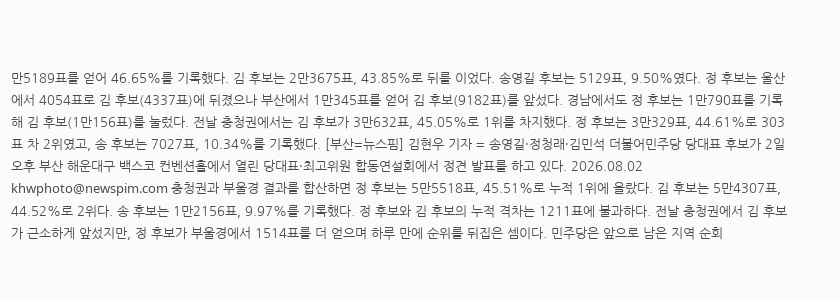만5189표를 얻어 46.65%를 기록했다. 김 후보는 2만3675표, 43.85%로 뒤를 이었다. 송영길 후보는 5129표, 9.50%였다. 정 후보는 울산에서 4054표로 김 후보(4337표)에 뒤졌으나 부산에서 1만345표를 얻어 김 후보(9182표)를 앞섰다. 경남에서도 정 후보는 1만790표를 기록해 김 후보(1만156표)를 눌렀다. 전날 충청권에서는 김 후보가 3만632표, 45.05%로 1위를 차지했다. 정 후보는 3만329표, 44.61%로 303표 차 2위였고, 송 후보는 7027표, 10.34%를 기록했다. [부산=뉴스핌] 김현우 기자 = 송영길·정청래·김민석 더불어민주당 당대표 후보가 2일 오후 부산 해운대구 백스코 컨벤션홀에서 열린 당대표·최고위원 합동연설회에서 정견 발표를 하고 있다. 2026.08.02 khwphoto@newspim.com 충청권과 부울경 결과를 합산하면 정 후보는 5만5518표, 45.51%로 누적 1위에 올랐다. 김 후보는 5만4307표, 44.52%로 2위다. 송 후보는 1만2156표, 9.97%를 기록했다. 정 후보와 김 후보의 누적 격차는 1211표에 불과하다. 전날 충청권에서 김 후보가 근소하게 앞섰지만, 정 후보가 부울경에서 1514표를 더 얻으며 하루 만에 순위를 뒤집은 셈이다. 민주당은 앞으로 남은 지역 순회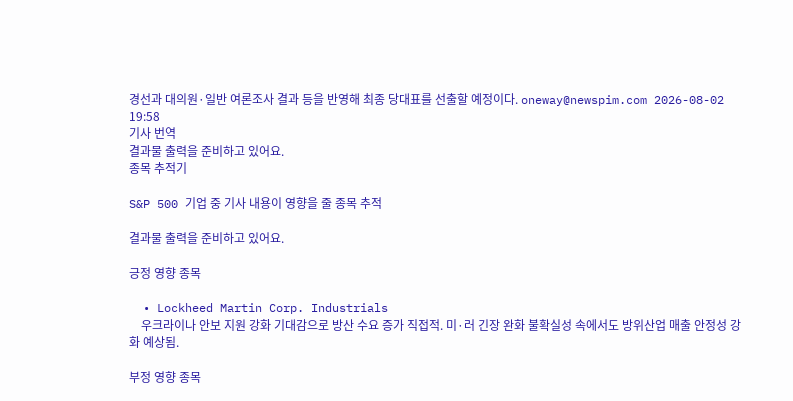경선과 대의원·일반 여론조사 결과 등을 반영해 최종 당대표를 선출할 예정이다. oneway@newspim.com 2026-08-02 19:58
기사 번역
결과물 출력을 준비하고 있어요.
종목 추적기

S&P 500 기업 중 기사 내용이 영향을 줄 종목 추적

결과물 출력을 준비하고 있어요.

긍정 영향 종목

  • Lockheed Martin Corp. Industrials
    우크라이나 안보 지원 강화 기대감으로 방산 수요 증가 직접적. 미·러 긴장 완화 불확실성 속에서도 방위산업 매출 안정성 강화 예상됨.

부정 영향 종목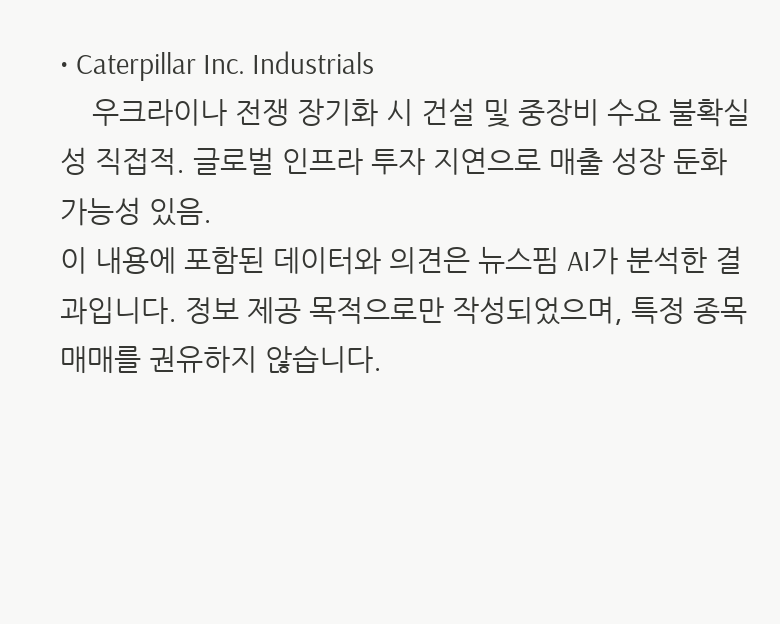• Caterpillar Inc. Industrials
    우크라이나 전쟁 장기화 시 건설 및 중장비 수요 불확실성 직접적. 글로벌 인프라 투자 지연으로 매출 성장 둔화 가능성 있음.
이 내용에 포함된 데이터와 의견은 뉴스핌 AI가 분석한 결과입니다. 정보 제공 목적으로만 작성되었으며, 특정 종목 매매를 권유하지 않습니다.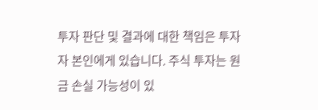투자 판단 및 결과에 대한 책임은 투자자 본인에게 있습니다. 주식 투자는 원금 손실 가능성이 있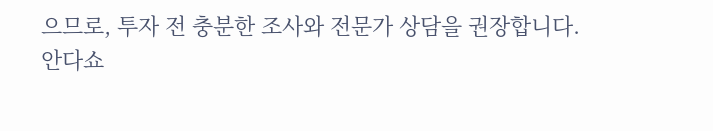으므로, 투자 전 충분한 조사와 전문가 상담을 권장합니다.
안다쇼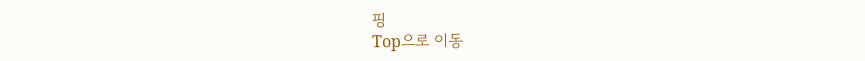핑
Top으로 이동